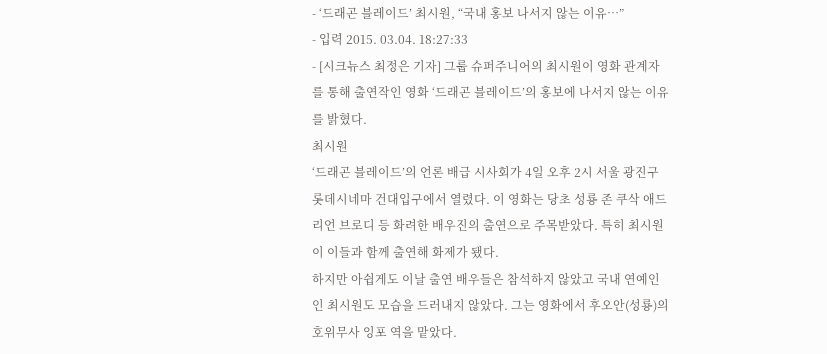- ‘드래곤 블레이드’ 최시원, “국내 홍보 나서지 않는 이유…”
- 입력 2015. 03.04. 18:27:33
- [시크뉴스 최정은 기자] 그룹 슈퍼주니어의 최시원이 영화 관계자를 통해 출연작인 영화 ‘드래곤 블레이드’의 홍보에 나서지 않는 이유를 밝혔다.
최시원
‘드래곤 블레이드’의 언론 배급 시사회가 4일 오후 2시 서울 광진구 롯데시네마 건대입구에서 열렸다. 이 영화는 당초 성룡 존 쿠삭 애드리언 브로디 등 화려한 배우진의 출연으로 주목받았다. 특히 최시원이 이들과 함께 출연해 화제가 됐다.
하지만 아쉽게도 이날 출연 배우들은 참석하지 않았고 국내 연예인인 최시원도 모습을 드러내지 않았다. 그는 영화에서 후오안(성룡)의 호위무사 잉포 역을 맡았다.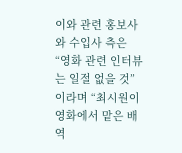이와 관련 홍보사와 수입사 측은 “영화 관련 인터뷰는 일절 없을 것”이라며 “최시원이 영화에서 맡은 배역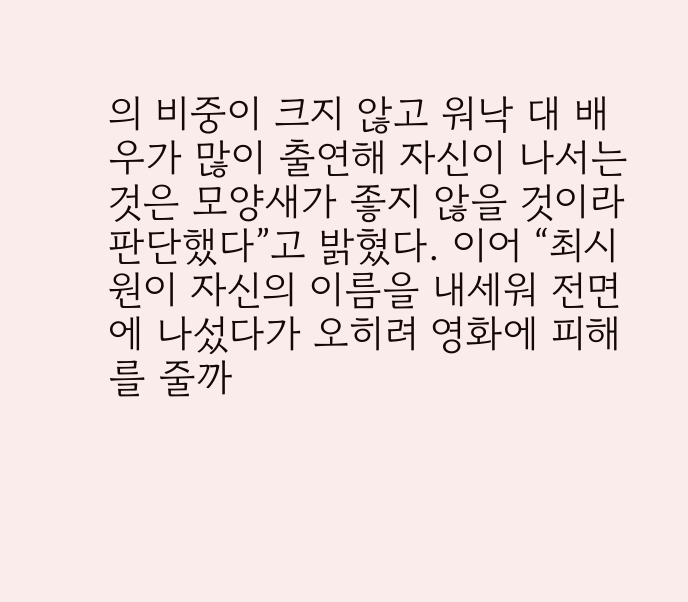의 비중이 크지 않고 워낙 대 배우가 많이 출연해 자신이 나서는 것은 모양새가 좋지 않을 것이라 판단했다”고 밝혔다. 이어 “최시원이 자신의 이름을 내세워 전면에 나섰다가 오히려 영화에 피해를 줄까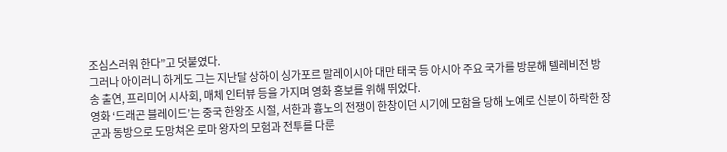조심스러워 한다”고 덧붙였다.
그러나 아이러니 하게도 그는 지난달 상하이 싱가포르 말레이시아 대만 태국 등 아시아 주요 국가를 방문해 텔레비전 방송 출연, 프리미어 시사회, 매체 인터뷰 등을 가지며 영화 홍보를 위해 뛰었다.
영화 ‘드래곤 블레이드’는 중국 한왕조 시절, 서한과 흉노의 전쟁이 한창이던 시기에 모함을 당해 노예로 신분이 하락한 장군과 동방으로 도망쳐온 로마 왕자의 모험과 전투를 다룬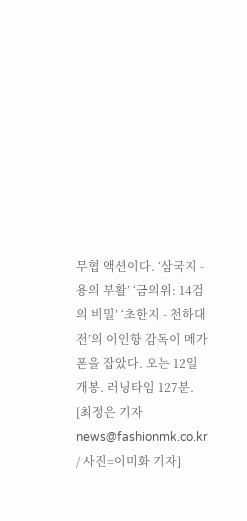무협 액션이다. ‘삼국지 - 용의 부활’ ‘금의위: 14검의 비밀’ ‘초한지 - 천하대전’의 이인항 감독이 메가폰을 잡았다. 오는 12일 개봉. 러닝타임 127분.
[최정은 기자 news@fashionmk.co.kr / 사진=이미화 기자]